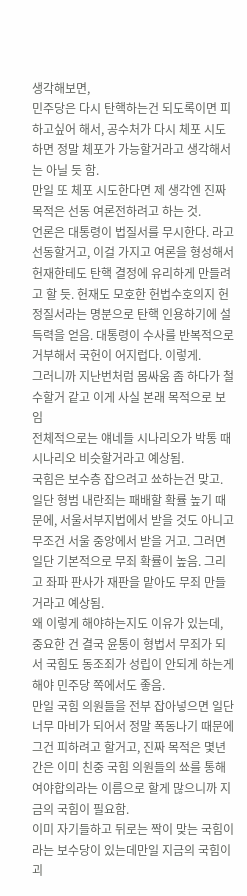생각해보면,
민주당은 다시 탄핵하는건 되도록이면 피하고싶어 해서, 공수처가 다시 체포 시도하면 정말 체포가 가능할거라고 생각해서는 아닐 듯 함.
만일 또 체포 시도한다면 제 생각엔 진짜 목적은 선동 여론전하려고 하는 것.
언론은 대통령이 법질서를 무시한다. 라고 선동할거고, 이걸 가지고 여론을 형성해서 헌재한테도 탄핵 결정에 유리하게 만들려고 할 듯. 헌재도 모호한 헌법수호의지 헌정질서라는 명분으로 탄핵 인용하기에 설득력을 얻음. 대통령이 수사를 반복적으로 거부해서 국헌이 어지럽다. 이렇게.
그러니까 지난번처럼 몸싸움 좀 하다가 철수할거 같고 이게 사실 본래 목적으로 보임
전체적으로는 얘네들 시나리오가 박통 때 시나리오 비슷할거라고 예상됨.
국힘은 보수층 잡으려고 쑈하는건 맞고.
일단 형범 내란죄는 패배할 확률 높기 때문에, 서울서부지법에서 받을 것도 아니고 무조건 서울 중앙에서 받을 거고. 그러면 일단 기본적으로 무죄 확률이 높음. 그리고 좌파 판사가 재판을 맡아도 무죄 만들거라고 예상됨.
왜 이렇게 해야하는지도 이유가 있는데, 중요한 건 결국 윤통이 형법서 무죄가 되서 국힘도 동조죄가 성립이 안되게 하는게 해야 민주당 쪽에서도 좋음.
만일 국힘 의원들을 전부 잡아넣으면 일단 너무 마비가 되어서 정말 폭동나기 때문에 그건 피하려고 할거고, 진짜 목적은 몇년간은 이미 친중 국힘 의원들의 쑈를 통해 여야합의라는 이름으로 할게 많으니까 지금의 국힘이 필요함.
이미 자기들하고 뒤로는 짝이 맞는 국힘이라는 보수당이 있는데만일 지금의 국힘이 괴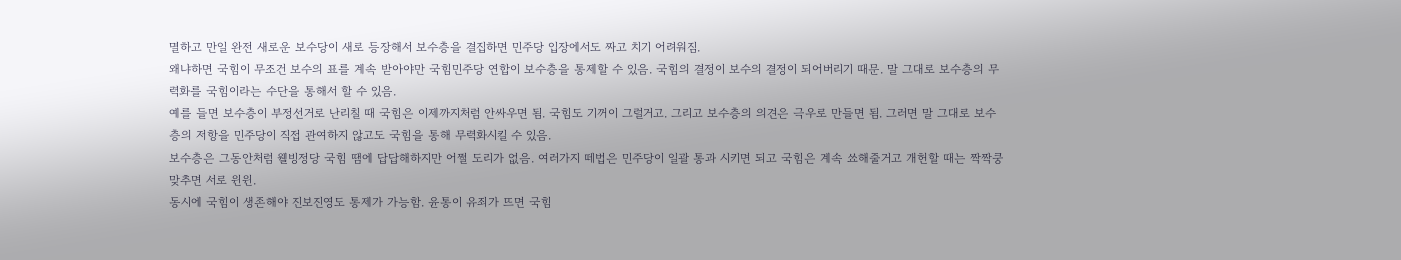멸하고 만일 완전 새로운 보수당이 새로 등장해서 보수층을 결집하면 민주당 입장에서도 짜고 치기 어려워짐.
왜냐하면 국힘이 무조건 보수의 표를 계속 받아야만 국힘민주당 연합이 보수층을 통제할 수 있음. 국힘의 결정이 보수의 결정이 되어버리기 때문. 말 그대로 보수층의 무력화를 국힘이라는 수단을 통해서 할 수 있음.
예를 들면 보수층이 부정선거로 난리칠 때 국힘은 이제까지처럼 안싸우면 됨. 국힘도 기꺼이 그럴거고. 그리고 보수층의 의견은 극우로 만들면 됨. 그러면 말 그대로 보수층의 저항을 민주당이 직접 관여하지 않고도 국힘을 통해 무력화시킬 수 있음.
보수층은 그동안처럼 웰빙정당 국힘 땜에 답답해하지만 어쩔 도리가 없음. 여러가지 떼법은 민주당이 일괄 통과 시키면 되고 국힘은 계속 쑈해줄거고 개헌할 때는 짝짝쿵 맞추면 서로 윈윈.
동시에 국힘이 생존해야 진보진영도 통제가 가능함. 윤통이 유죄가 뜨면 국힘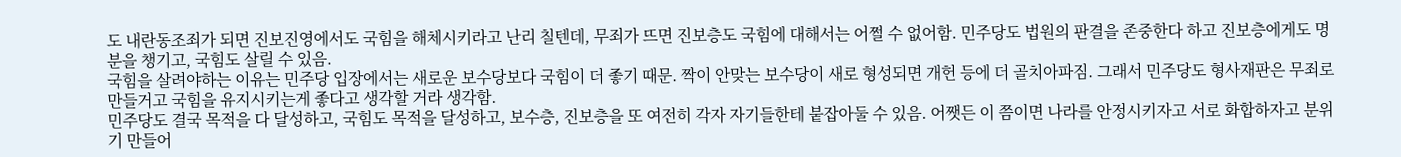도 내란동조죄가 되면 진보진영에서도 국힘을 해체시키라고 난리 칠텐데, 무죄가 뜨면 진보층도 국힘에 대해서는 어쩔 수 없어함. 민주당도 법원의 판결을 존중한다 하고 진보층에게도 명분을 챙기고, 국힘도 살릴 수 있음.
국힘을 살려야하는 이유는 민주당 입장에서는 새로운 보수당보다 국힘이 더 좋기 때문. 짝이 안맞는 보수당이 새로 형성되면 개헌 등에 더 골치아파짐. 그래서 민주당도 형사재판은 무죄로 만들거고 국힘을 유지시키는게 좋다고 생각할 거라 생각함.
민주당도 결국 목적을 다 달성하고, 국힘도 목적을 달성하고, 보수층, 진보층을 또 여전히 각자 자기들한테 붙잡아둘 수 있음. 어쨋든 이 쯤이면 나라를 안정시키자고 서로 화합하자고 분위기 만들어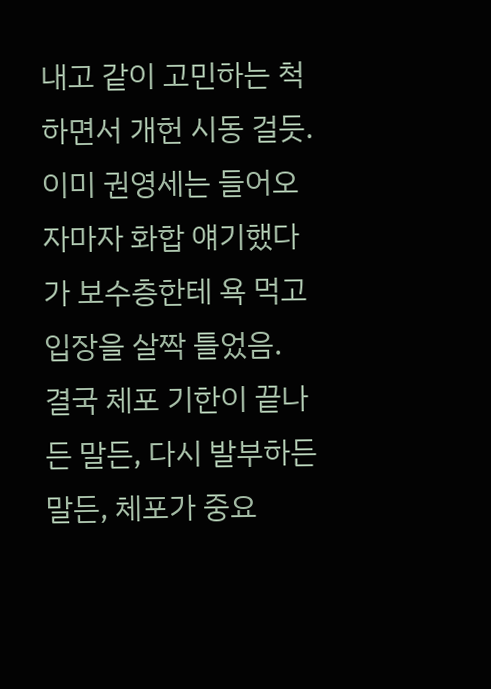내고 같이 고민하는 척하면서 개헌 시동 걸듯. 이미 권영세는 들어오자마자 화합 얘기했다가 보수층한테 욕 먹고 입장을 살짝 틀었음.
결국 체포 기한이 끝나든 말든, 다시 발부하든 말든, 체포가 중요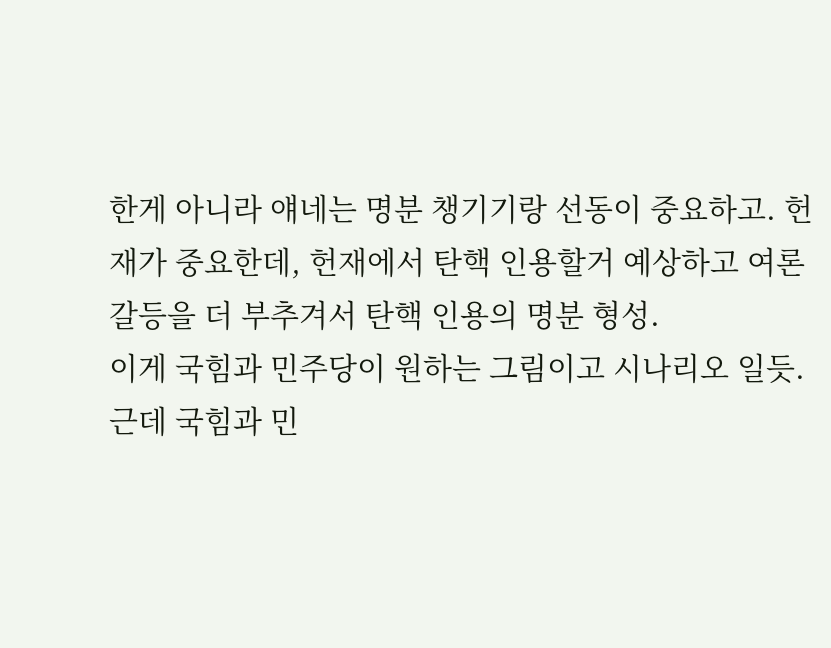한게 아니라 얘네는 명분 챙기기랑 선동이 중요하고. 헌재가 중요한데, 헌재에서 탄핵 인용할거 예상하고 여론 갈등을 더 부추겨서 탄핵 인용의 명분 형성.
이게 국힘과 민주당이 원하는 그림이고 시나리오 일듯.
근데 국힘과 민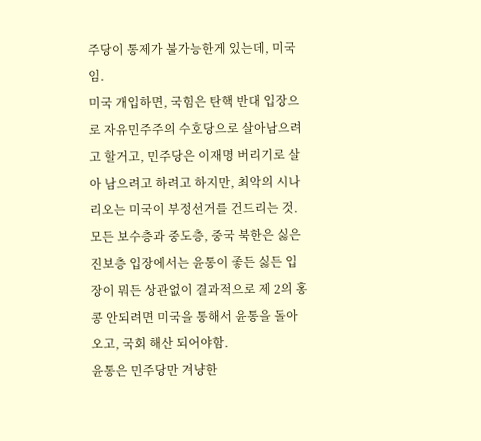주당이 통제가 불가능한게 있는데, 미국임.
미국 개입하면, 국힘은 탄핵 반대 입장으로 자유민주주의 수호당으로 살아남으려고 할거고, 민주당은 이재명 버리기로 살아 남으려고 하려고 하지만, 최악의 시나리오는 미국이 부정선거를 건드리는 것.
모든 보수층과 중도층, 중국 북한은 싫은 진보층 입장에서는 윤통이 좋든 싫든 입장이 뭐든 상관없이 결과적으로 제 2의 홍콩 안되려면 미국을 통해서 윤통을 돌아오고, 국회 해산 되어야함.
윤통은 민주당만 겨냥한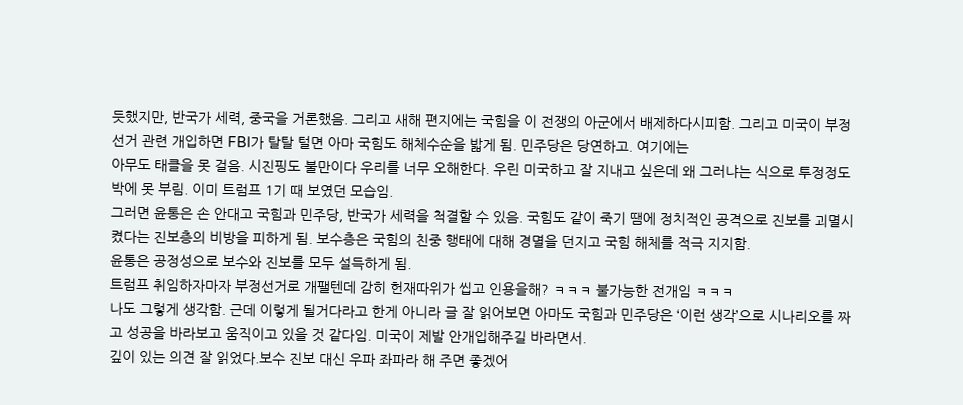듯했지만, 반국가 세력, 중국을 거론했음. 그리고 새해 편지에는 국힘을 이 전쟁의 아군에서 배제하다시피함. 그리고 미국이 부정선거 관련 개입하면 FBI가 탈탈 털면 아마 국힘도 해체수순을 밟게 됨. 민주당은 당연하고. 여기에는
아무도 태클을 못 걸음. 시진핑도 불만이다 우리를 너무 오해한다. 우린 미국하고 잘 지내고 싶은데 왜 그러냐는 식으로 투정정도 박에 못 부림. 이미 트럼프 1기 때 보였던 모습임.
그러면 윤통은 손 안대고 국힘과 민주당, 반국가 세력을 척결할 수 있음. 국힘도 같이 죽기 땜에 정치적인 공격으로 진보를 괴멸시켰다는 진보층의 비방을 피하게 됨. 보수층은 국힘의 친중 행태에 대해 경멸을 던지고 국힘 해체를 적극 지지함.
윤통은 공정성으로 보수와 진보를 모두 설득하게 됨.
트럼프 취임하자마자 부정선거로 개팰텐데 감히 헌재따위가 씹고 인용을해? ㅋㅋㅋ 불가능한 전개임 ㅋㅋㅋ
나도 그렇게 생각함. 근데 이렇게 될거다라고 한게 아니라 글 잘 읽어보면 아마도 국힘과 민주당은 ‘이런 생각’으로 시나리오를 짜고 성공을 바라보고 움직이고 있을 것 같다임. 미국이 제발 안개입해주길 바라면서.
깊이 있는 의견 잘 읽었다.보수 진보 대신 우파 좌파라 해 주면 좋겠어